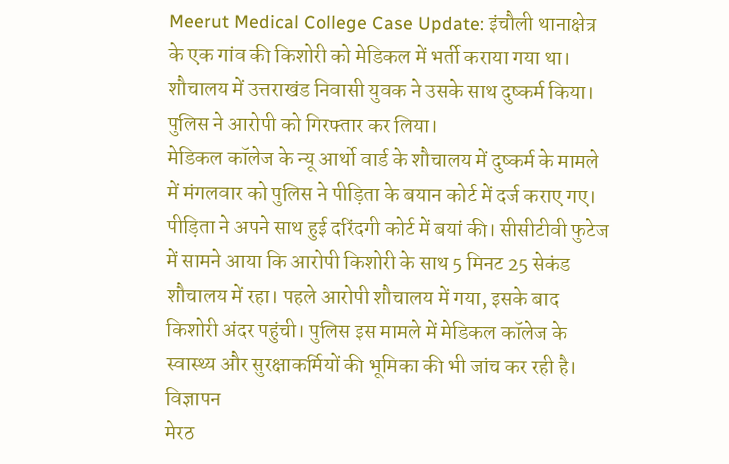Meerut Medical College Case Update: इंचौली थानाक्षेत्र के एक गांव की किशोरी को मेडिकल में भर्ती कराया गया था। शौचालय में उत्तराखंड निवासी युवक ने उसके साथ दुष्कर्म किया। पुलिस ने आरोपी को गिरफ्तार कर लिया।
मेडिकल कॉलेज के न्यू आर्थो वार्ड के शौचालय में दुष्कर्म के मामले में मंगलवार को पुलिस ने पीड़िता के बयान कोर्ट में दर्ज कराए गए। पीड़िता ने अपने साथ हुई दरिंदगी कोर्ट में बयां की। सीसीटीवी फुटेज में सामने आया कि आरोपी किशोरी के साथ 5 मिनट 25 सेकंड शौचालय में रहा। पहले आरोपी शौचालय में गया, इसके बाद किशोरी अंदर पहुंची। पुलिस इस मामले में मेडिकल कॉलेज के स्वास्थ्य और सुरक्षाकर्मियों की भूमिका की भी जांच कर रही है।
विज्ञापन
मेरठ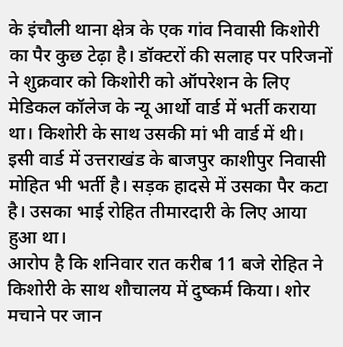के इंचौली थाना क्षेत्र के एक गांव निवासी किशोरी का पैर कुछ टेढ़ा है। डॉक्टरों की सलाह पर परिजनों ने शुक्रवार को किशोरी को ऑपरेशन के लिए मेडिकल कॉलेज के न्यू आर्थो वार्ड में भर्ती कराया था। किशोरी के साथ उसकी मां भी वार्ड में थी। इसी वार्ड में उत्तराखंड के बाजपुर काशीपुर निवासी मोहित भी भर्ती है। सड़क हादसे में उसका पैर कटा है। उसका भाई रोहित तीमारदारी के लिए आया हुआ था।
आरोप है कि शनिवार रात करीब 11 बजे रोहित ने किशोरी के साथ शौचालय में दुष्कर्म किया। शोर मचाने पर जान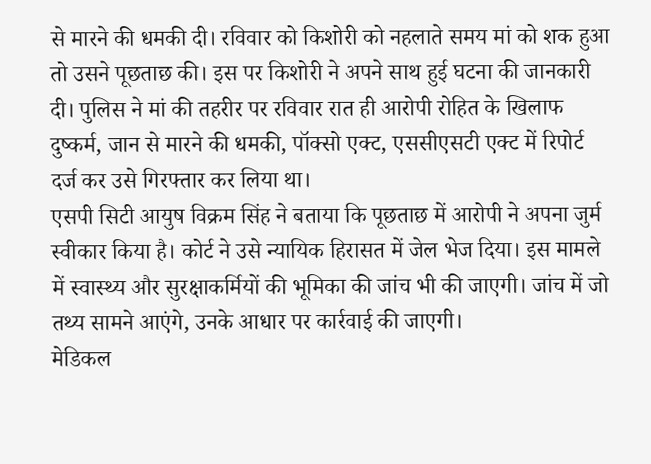से मारने की धमकी दी। रविवार को किशोरी को नहलाते समय मां को शक हुआ तो उसने पूछताछ की। इस पर किशोरी ने अपने साथ हुई घटना की जानकारी दी। पुलिस ने मां की तहरीर पर रविवार रात ही आरोपी रोहित के खिलाफ दुष्कर्म, जान से मारने की धमकी, पॉक्सो एक्ट, एससीएसटी एक्ट में रिपोर्ट दर्ज कर उसे गिरफ्तार कर लिया था।
एसपी सिटी आयुष विक्रम सिंह ने बताया कि पूछताछ में आरोपी ने अपना जुर्म स्वीकार किया है। कोर्ट ने उसे न्यायिक हिरासत में जेल भेज दिया। इस मामले में स्वास्थ्य और सुरक्षाकर्मियों की भूमिका की जांच भी की जाएगी। जांच में जो तथ्य सामने आएंगे, उनके आधार पर कार्रवाई की जाएगी।
मेडिकल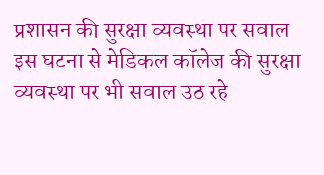प्रशासन की सुरक्षा व्यवस्था पर सवाल
इस घटना से मेडिकल कॉलेज की सुरक्षा व्यवस्था पर भी सवाल उठ रहे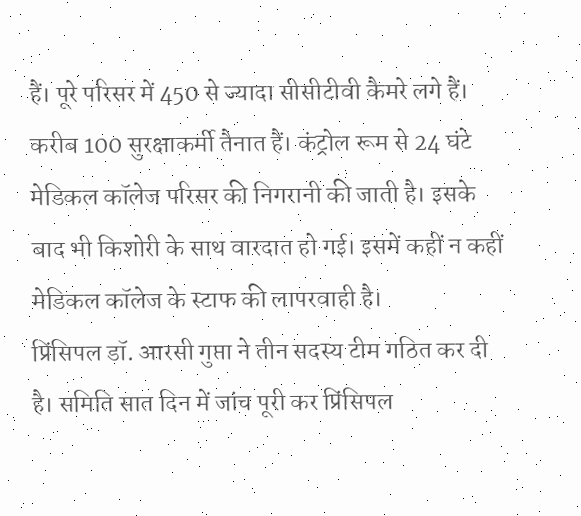हैं। पूरे परिसर में 450 से ज्यादा सीसीटीवी कैमरे लगे हैं। करीब 100 सुरक्षाकर्मी तैनात हैं। कंट्रोल रूम से 24 घंटे मेडिकल कॉलेज परिसर की निगरानी की जाती है। इसके बाद भी किशोरी के साथ वारदात हो गई। इसमें कहीं न कहीं मेडिकल कॉलेज के स्टाफ की लापरवाही है।
प्रिंसिपल डॉ. आरसी गुप्ता ने तीन सदस्य टीम गठित कर दी है। समिति सात दिन में जांच पूरी कर प्रिंसिपल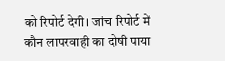को रिपोर्ट देगी। जांच रिपोर्ट में कौन लापरवाही का दोषी पाया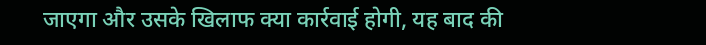जाएगा और उसके खिलाफ क्या कार्रवाई होगी, यह बाद की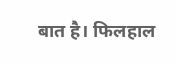बात है। फिलहाल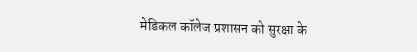मेडिकल कॉलेज प्रशासन को सुरक्षा के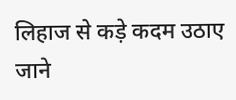लिहाज से कड़े कदम उठाए जाने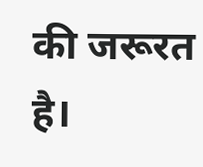की जरूरत है।